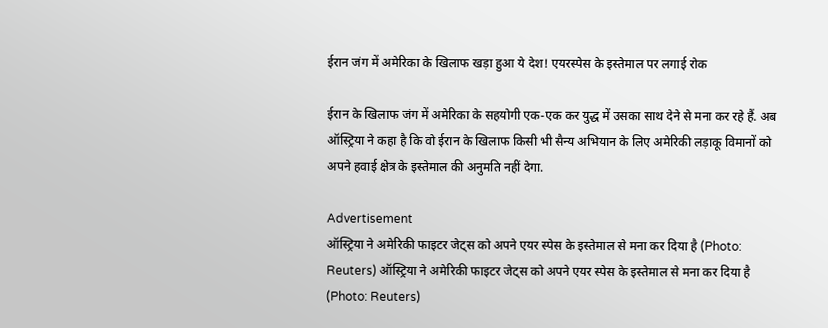ईरान जंग में अमेरिका के खिलाफ खड़ा हुआ ये देश! एयरस्पेस के इस्तेमाल पर लगाई रोक

ईरान के खिलाफ जंग में अमेरिका के सहयोगी एक-एक कर युद्ध में उसका साथ देने से मना कर रहे हैं. अब ऑस्ट्रिया ने कहा है कि वो ईरान के खिलाफ किसी भी सैन्य अभियान के लिए अमेरिकी लड़ाकू विमानों को अपने हवाई क्षेत्र के इस्तेमाल की अनुमति नहीं देगा.

Advertisement
ऑस्ट्रिया ने अमेरिकी फाइटर जेट्स को अपने एयर स्पेस के इस्तेमाल से मना कर दिया है (Photo: Reuters) ऑस्ट्रिया ने अमेरिकी फाइटर जेट्स को अपने एयर स्पेस के इस्तेमाल से मना कर दिया है (Photo: Reuters)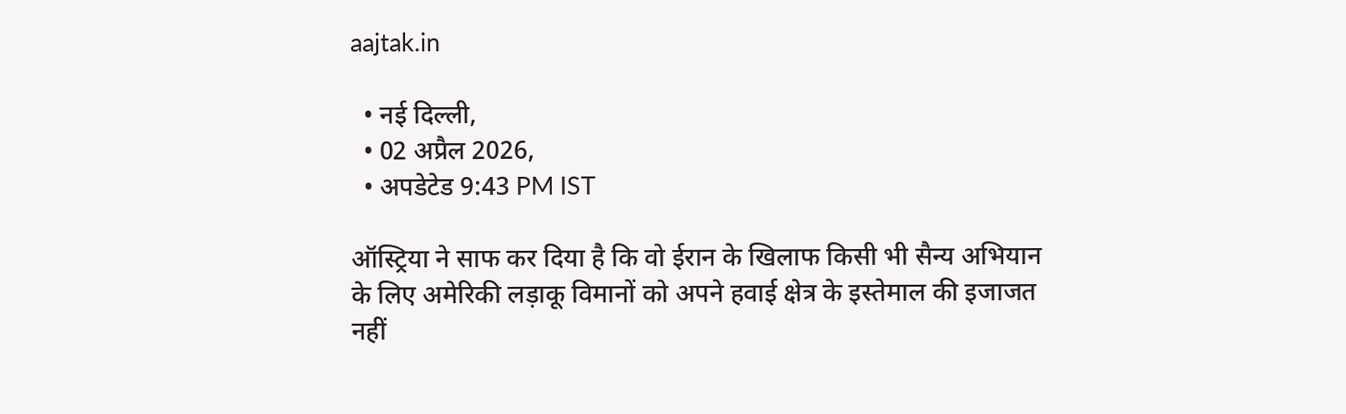aajtak.in

  • नई दिल्ली,
  • 02 अप्रैल 2026,
  • अपडेटेड 9:43 PM IST

ऑस्ट्रिया ने साफ कर दिया है कि वो ईरान के खिलाफ किसी भी सैन्य अभियान के लिए अमेरिकी लड़ाकू विमानों को अपने हवाई क्षेत्र के इस्तेमाल की इजाजत नहीं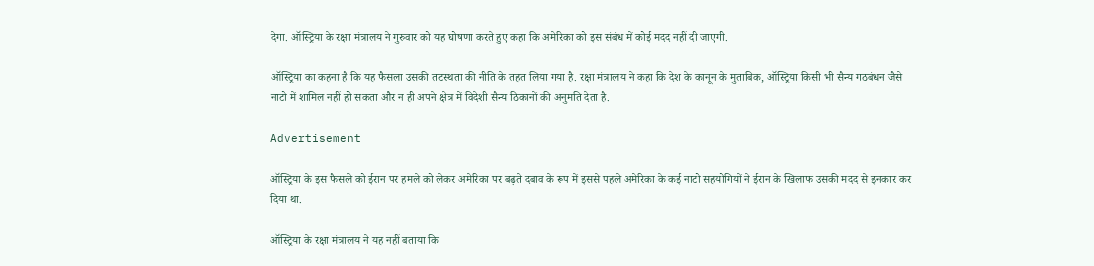देगा. ऑस्ट्रिया के रक्षा मंत्रालय ने गुरुवार को यह घोषणा करते हुए कहा कि अमेरिका को इस संबंध में कोई मदद नहीं दी जाएगी.

ऑस्ट्रिया का कहना है कि यह फैसला उसकी तटस्थता की नीति के तहत लिया गया है. रक्षा मंत्रालय ने कहा कि देश के कानून के मुताबिक, ऑस्ट्रिया किसी भी सैन्य गठबंधन जैसे नाटो में शामिल नहीं हो सकता और न ही अपने क्षेत्र में विदेशी सैन्य ठिकानों की अनुमति देता है.

Advertisement

ऑस्ट्रिया के इस फैसले को ईरान पर हमले को लेकर अमेरिका पर बढ़ते दबाव के रूप में इससे पहले अमेरिका के कई नाटो सहयोगियों ने ईरान के खिलाफ उसकी मदद से इनकार कर दिया था.

ऑस्ट्रिया के रक्षा मंत्रालय ने यह नहीं बताया कि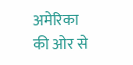अमेरिका की ओर से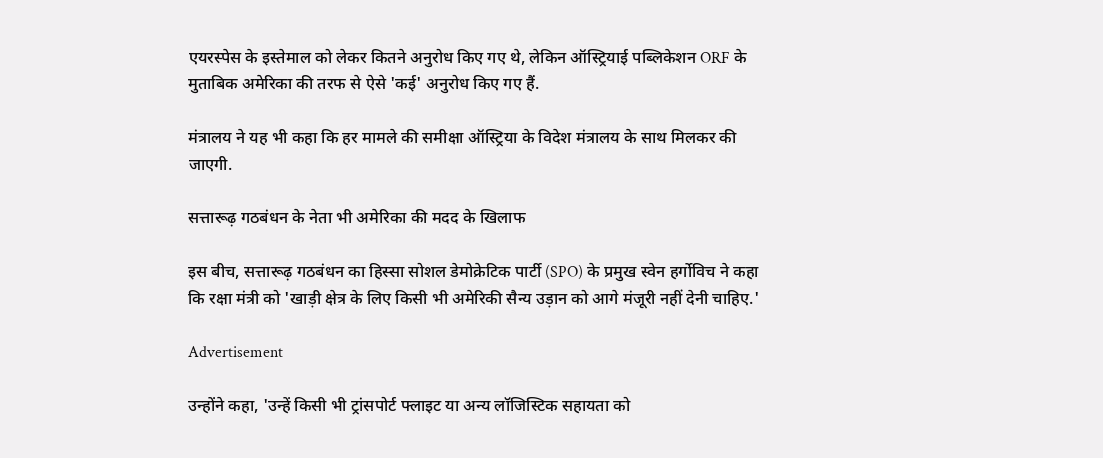एयरस्पेस के इस्तेमाल को लेकर कितने अनुरोध किए गए थे, लेकिन ऑस्ट्रियाई पब्लिकेशन ORF के मुताबिक अमेरिका की तरफ से ऐसे 'कई' अनुरोध किए गए हैं.

मंत्रालय ने यह भी कहा कि हर मामले की समीक्षा ऑस्ट्रिया के विदेश मंत्रालय के साथ मिलकर की जाएगी.

सत्तारूढ़ गठबंधन के नेता भी अमेरिका की मदद के खिलाफ

इस बीच, सत्तारूढ़ गठबंधन का हिस्सा सोशल डेमोक्रेटिक पार्टी (SPO) के प्रमुख स्वेन हर्गोविच ने कहा कि रक्षा मंत्री को 'खाड़ी क्षेत्र के लिए किसी भी अमेरिकी सैन्य उड़ान को आगे मंजूरी नहीं देनी चाहिए.'

Advertisement

उन्होंने कहा, 'उन्हें किसी भी ट्रांसपोर्ट फ्लाइट या अन्य लॉजिस्टिक सहायता को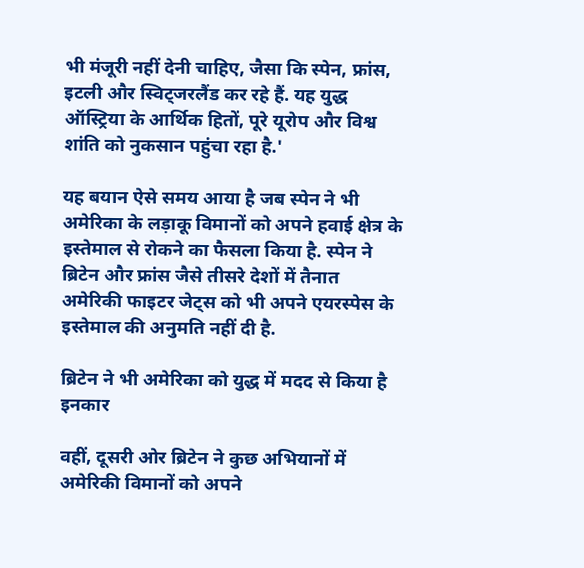भी मंजूरी नहीं देनी चाहिए, जैसा कि स्पेन, फ्रांस, इटली और स्विट्जरलैंड कर रहे हैं. यह युद्ध ऑस्ट्रिया के आर्थिक हितों, पूरे यूरोप और विश्व शांति को नुकसान पहुंचा रहा है.'

यह बयान ऐसे समय आया है जब स्पेन ने भी अमेरिका के लड़ाकू विमानों को अपने हवाई क्षेत्र के इस्तेमाल से रोकने का फैसला किया है. स्पेन ने ब्रिटेन और फ्रांस जैसे तीसरे देशों में तैनात अमेरिकी फाइटर जेट्स को भी अपने एयरस्पेस के इस्तेमाल की अनुमति नहीं दी है.

ब्रिटेन ने भी अमेरिका को युद्ध में मदद से किया है इनकार

वहीं, दूसरी ओर ब्रिटेन ने कुछ अभियानों में अमेरिकी विमानों को अपने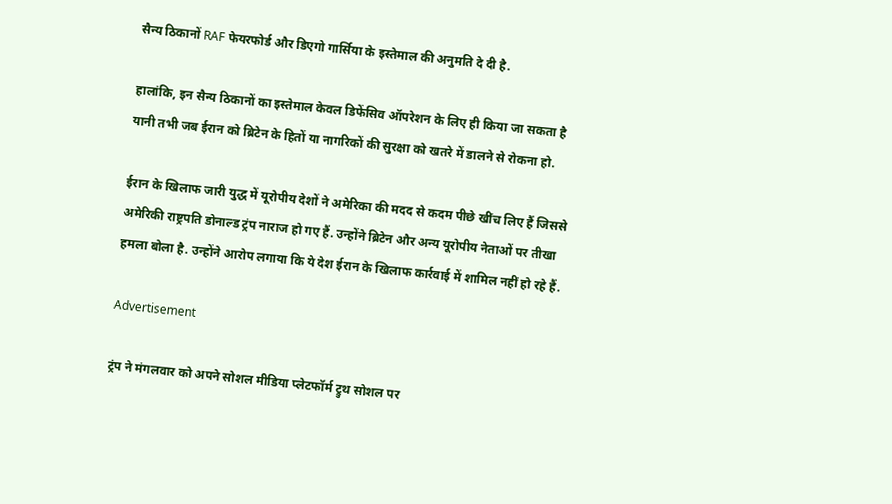सैन्य ठिकानों RAF फेयरफोर्ड और डिएगो गार्सिया के इस्तेमाल की अनुमति दे दी है.

हालांकि, इन सैन्य ठिकानों का इस्तेमाल केवल डिफेंसिव ऑपरेशन के लिए ही किया जा सकता है यानी तभी जब ईरान को ब्रिटेन के हितों या नागरिकों की सुरक्षा को खतरे में डालने से रोकना हो.

ईरान के खिलाफ जारी युद्ध में यूरोपीय देशों ने अमेरिका की मदद से कदम पीछे खींच लिए हैं जिससे अमेरिकी राष्ट्रपति डोनाल्ड ट्रंप नाराज हो गए हैं. उन्होंने ब्रिटेन और अन्य यूरोपीय नेताओं पर तीखा हमला बोला है. उन्होंने आरोप लगाया कि ये देश ईरान के खिलाफ कार्रवाई में शामिल नहीं हो रहे हैं.

Advertisement

ट्रंप ने मंगलवार को अपने सोशल मीडिया प्लेटफॉर्म ट्रुथ सोशल पर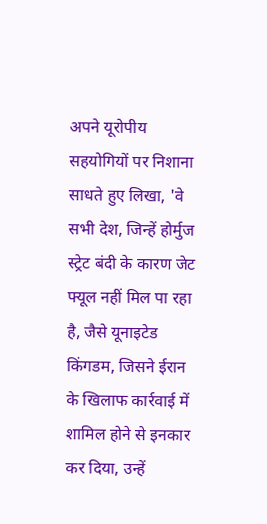अपने यूरोपीय सहयोगियों पर निशाना साधते हुए लिखा, 'वे सभी देश, जिन्हें होर्मुज स्ट्रेट बंदी के कारण जेट फ्यूल नहीं मिल पा रहा है, जैसे यूनाइटेड किंगडम, जिसने ईरान के खिलाफ कार्रवाई में शामिल होने से इनकार कर दिया, उन्हें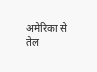अमेरिका से तेल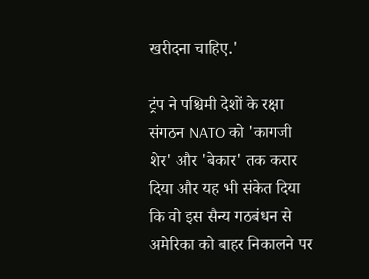खरीदना चाहिए.'

ट्रंप ने पश्चिमी देशों के रक्षा संगठन NATO को 'कागजी शेर' और 'बेकार' तक करार दिया और यह भी संकेत दिया कि वो इस सैन्य गठबंधन से अमेरिका को बाहर निकालने पर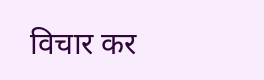विचार कर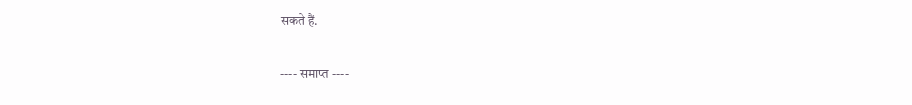सकते हैं.

---- समाप्त ----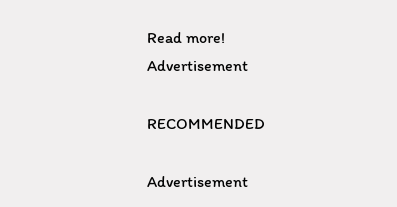Read more!
Advertisement

RECOMMENDED

Advertisement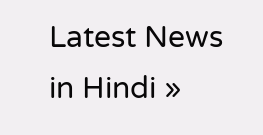Latest News in Hindi »